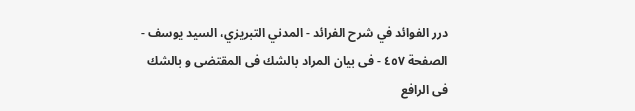درر الفوائد في شرح الفرائد - المدني التبريزي، السيد يوسف - الصفحة ٤٥٧ - فى بيان المراد بالشك فى المقتضى و بالشك فى الرافع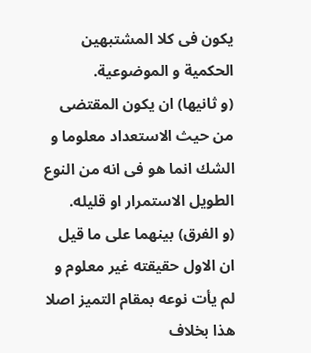يكون فى كلا المشتبهين الحكمية و الموضوعية.
(و ثانيها) ان يكون المقتضى من حيث الاستعداد معلوما و الشك انما هو فى انه من النوع الطويل الاستمرار او قليله.
(و الفرق) بينهما على ما قيل ان الاول حقيقته غير معلوم و لم يأت نوعه بمقام التميز اصلا هذا بخلاف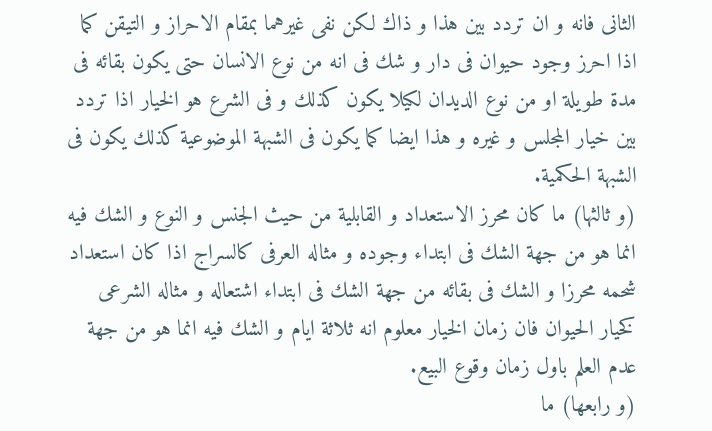الثانى فانه و ان تردد بين هذا و ذاك لكن نفى غيرهما بمقام الاحراز و التيقن كما اذا احرز وجود حيوان فى دار و شك فى انه من نوع الانسان حتى يكون بقائه فى مدة طويلة او من نوع الديدان لكيلا يكون كذلك و فى الشرع هو الخيار اذا تردد بين خيار المجلس و غيره و هذا ايضا كما يكون فى الشبهة الموضوعية كذلك يكون فى الشبهة الحكمية.
(و ثالثها) ما كان محرز الاستعداد و القابلية من حيث الجنس و النوع و الشك فيه انما هو من جهة الشك فى ابتداء وجوده و مثاله العرفى كالسراج اذا كان استعداد شحمه محرزا و الشك فى بقائه من جهة الشك فى ابتداء اشتعاله و مثاله الشرعى كخيار الحيوان فان زمان الخيار معلوم انه ثلاثة ايام و الشك فيه انما هو من جهة عدم العلم باول زمان وقوع البيع.
(و رابعها) ما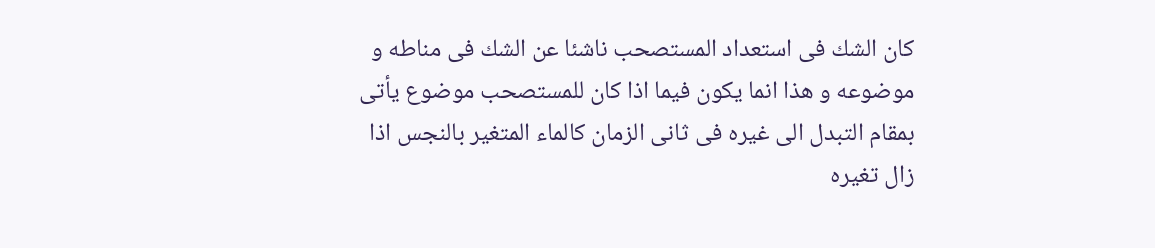كان الشك فى استعداد المستصحب ناشئا عن الشك فى مناطه و موضوعه و هذا انما يكون فيما اذا كان للمستصحب موضوع يأتى بمقام التبدل الى غيره فى ثانى الزمان كالماء المتغير بالنجس اذا زال تغيره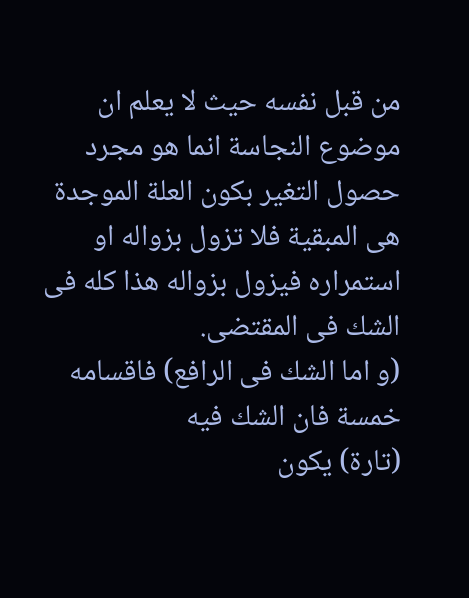من قبل نفسه حيث لا يعلم ان موضوع النجاسة انما هو مجرد حصول التغير بكون العلة الموجدة هى المبقية فلا تزول بزواله او استمراره فيزول بزواله هذا كله فى الشك فى المقتضى.
(و اما الشك فى الرافع) فاقسامه خمسة فان الشك فيه
(تارة) يكون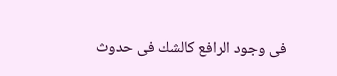فى وجود الرافع كالشك فى حدوث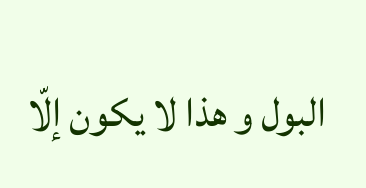البول و هذا لا يكون إلّا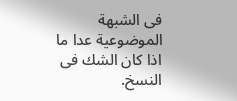فى الشبهة الموضوعية عدا ما اذا كان الشك فى النسخ.